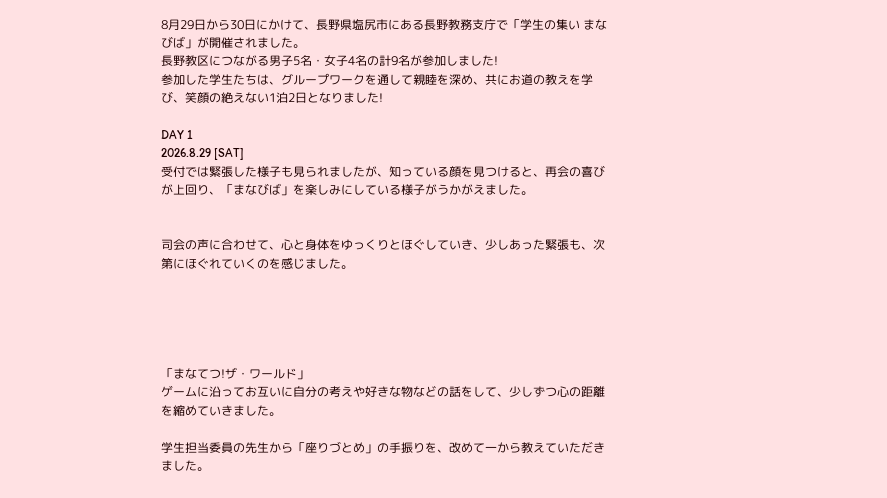8月29日から30日にかけて、長野県塩尻市にある長野教務支庁で「学生の集い まなびば」が開催されました。
長野教区につながる男子5名・女子4名の計9名が参加しました!
参加した学生たちは、グループワークを通して親睦を深め、共にお道の教えを学び、笑顔の絶えない1泊2日となりました!

DAY 1
2026.8.29 [SAT]
受付では緊張した様子も見られましたが、知っている顔を見つけると、再会の喜びが上回り、「まなびば」を楽しみにしている様子がうかがえました。


司会の声に合わせて、心と身体をゆっくりとほぐしていき、少しあった緊張も、次第にほぐれていくのを感じました。





「まなてつ!ザ・ワールド」
ゲームに沿ってお互いに自分の考えや好きな物などの話をして、少しずつ心の距離を縮めていきました。

学生担当委員の先生から「座りづとめ」の手振りを、改めて一から教えていただきました。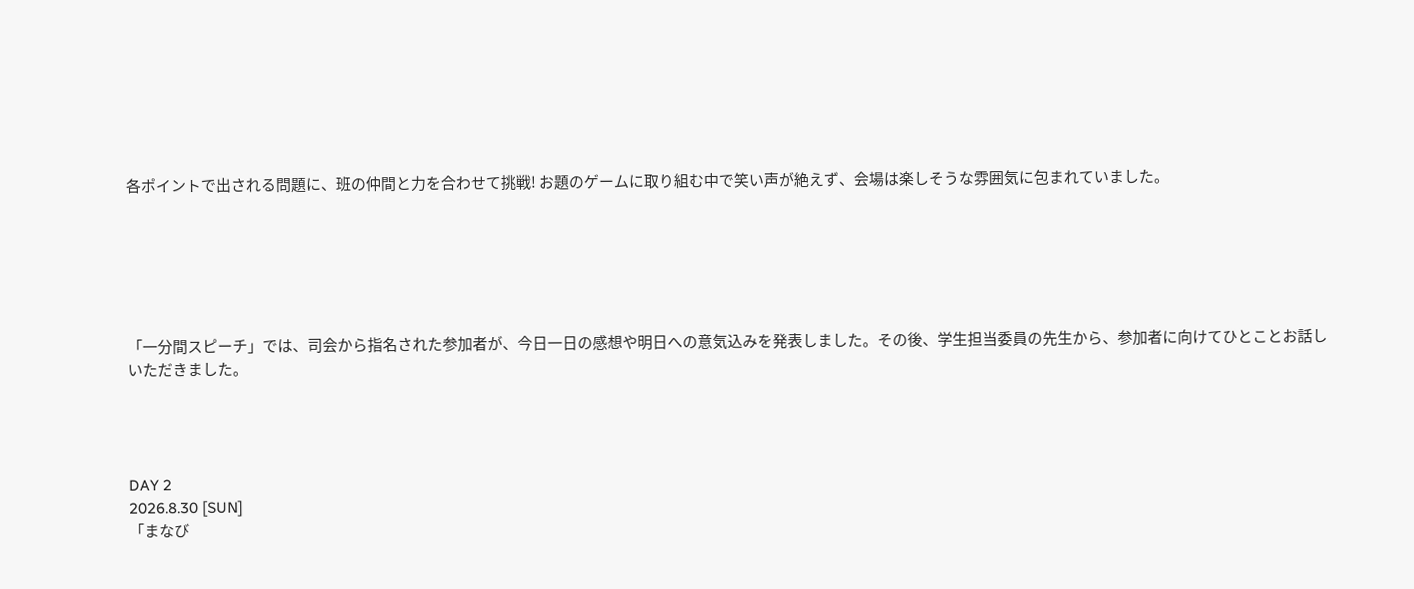各ポイントで出される問題に、班の仲間と力を合わせて挑戦! お題のゲームに取り組む中で笑い声が絶えず、会場は楽しそうな雰囲気に包まれていました。






「一分間スピーチ」では、司会から指名された参加者が、今日一日の感想や明日への意気込みを発表しました。その後、学生担当委員の先生から、参加者に向けてひとことお話しいただきました。




DAY 2
2026.8.30 [SUN]
「まなび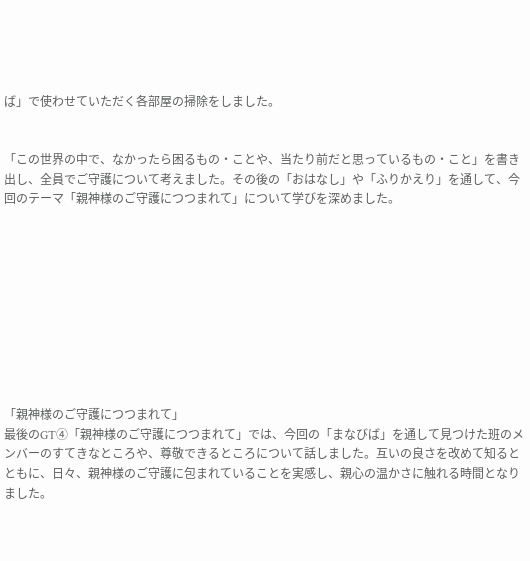ば」で使わせていただく各部屋の掃除をしました。


「この世界の中で、なかったら困るもの・ことや、当たり前だと思っているもの・こと」を書き出し、全員でご守護について考えました。その後の「おはなし」や「ふりかえり」を通して、今回のテーマ「親神様のご守護につつまれて」について学びを深めました。










「親神様のご守護につつまれて」
最後のGT④「親神様のご守護につつまれて」では、今回の「まなびば」を通して見つけた班のメンバーのすてきなところや、尊敬できるところについて話しました。互いの良さを改めて知るとともに、日々、親神様のご守護に包まれていることを実感し、親心の温かさに触れる時間となりました。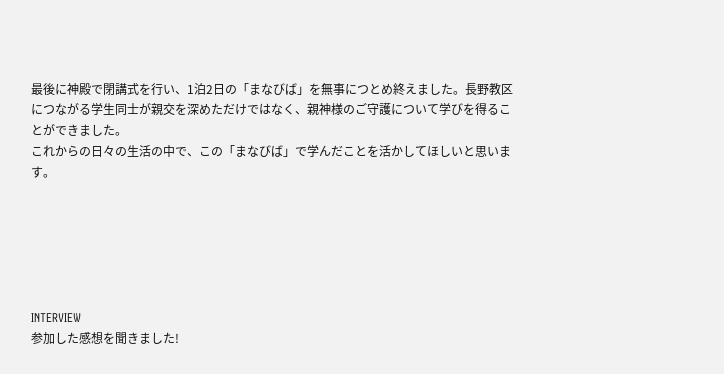最後に神殿で閉講式を行い、1泊2日の「まなびば」を無事につとめ終えました。長野教区につながる学生同士が親交を深めただけではなく、親神様のご守護について学びを得ることができました。
これからの日々の生活の中で、この「まなびば」で学んだことを活かしてほしいと思います。






INTERVIEW
参加した感想を聞きました!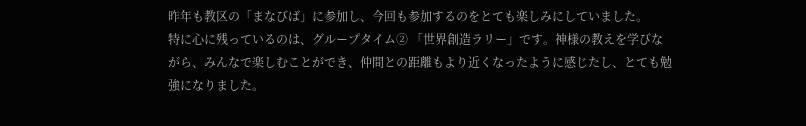昨年も教区の「まなびば」に参加し、今回も参加するのをとても楽しみにしていました。
特に心に残っているのは、グループタイム② 「世界創造ラリー」です。神様の教えを学びながら、みんなで楽しむことができ、仲間との距離もより近くなったように感じたし、とても勉強になりました。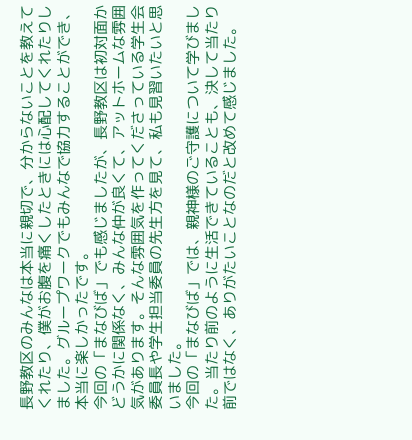長野教区のみんなは本当に親切で、分からないことを教えてくれたり、僕がお腹を痛くしたときには心配してくれたりしました。グループワークでもみんなで協力することができ、本当に楽しかったです。
今回の「まなびば」でも感じましたが、長野教区は初対面かどうかに関係なく、みんな仲が良くて、アットホームな雰囲気があります。そんな雰囲気を作ってくださっている学生会委員長や学生担当委員の先生方を見て、私も見習いたいと思いました。
今回の「まなびば」では、親神様のご守護について学びました。当たり前のように生活できていることも、決して当たり前ではなく、ありがたいことなのだと改めて感じました。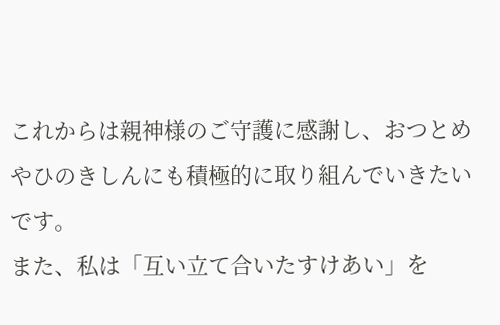これからは親神様のご守護に感謝し、おつとめやひのきしんにも積極的に取り組んでいきたいです。
また、私は「互い立て合いたすけあい」を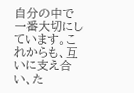自分の中で一番大切にしています。これからも、互いに支え合い、た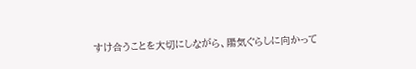すけ合うことを大切にしながら、陽気ぐらしに向かって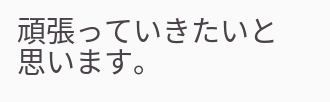頑張っていきたいと思います。